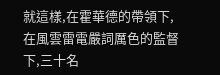就這樣,在霍華德的帶領下,在風雲雷電嚴詞厲色的監督下,三十名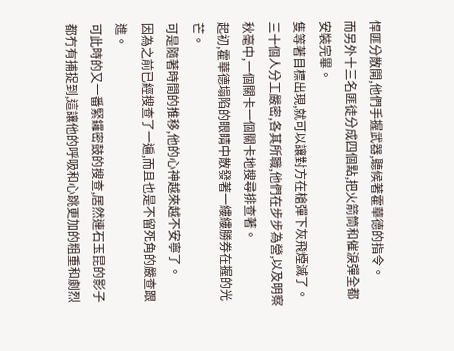悍匪分散開,他們手握武器,聽候著霍華德的指令。
而另外十三名匪徒分成四個點,把火箭筒和催淚彈全都安裝完畢。
隻等著目標出現,就可以讓對方在槍彈下灰飛煙滅了。
三十個人分工嚴密,各其所職,他們在步步為營,以及明察秋毫中,一個關卡一個關卡地搜尋排查著。
起初,霍華德塌陷的眼睛中散發著一縷縷勝券在握的光芒。
可是隨著時間的推移,他的心神越來越不安寧了。
因為之前已經搜查了一遍,而且也是不留死角的嚴查跟進。
可此時的又一番緊鑼密鼓的搜查,居然連石玉昆的影子都冇有捕捉到,這讓他的呼吸和心跳更加的粗重和劇烈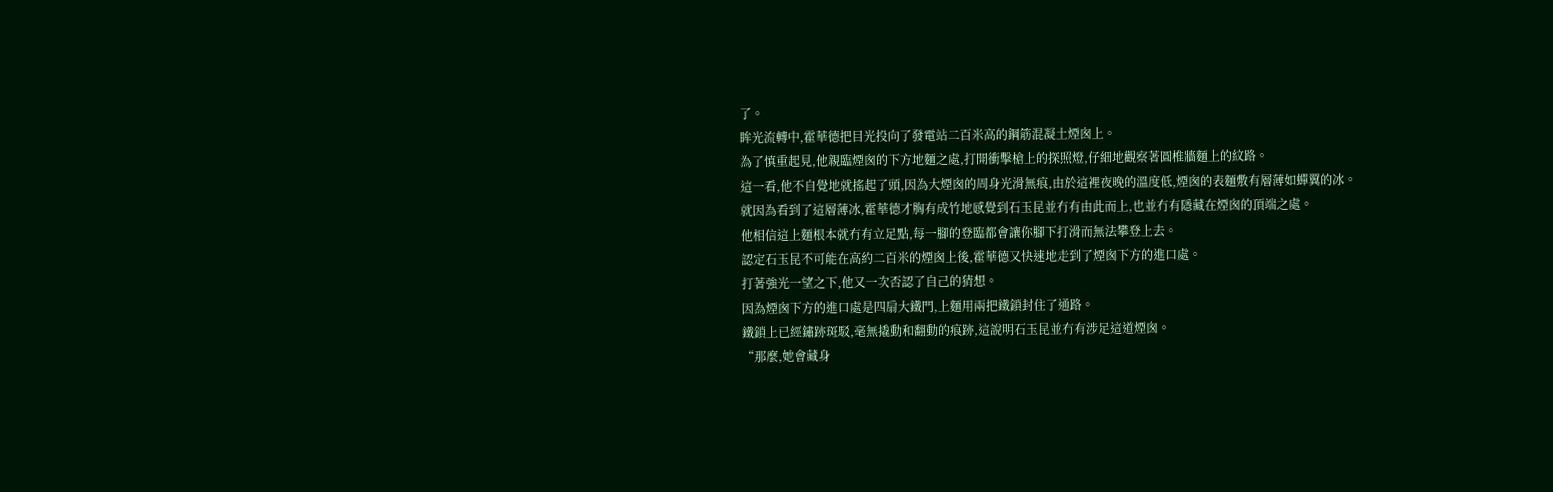了。
眸光流轉中,霍華德把目光投向了發電站二百米高的鋼筋混凝土煙囪上。
為了慎重起見,他親臨煙囪的下方地麵之處,打開衝擊槍上的探照燈,仔細地觀察著圓椎牆麵上的紋路。
這一看,他不自覺地就搖起了頭,因為大煙囪的周身光滑無痕,由於這裡夜晚的溫度低,煙囪的表麵敷有層薄如蟬翼的冰。
就因為看到了這層薄冰,霍華德才胸有成竹地感覺到石玉昆並冇有由此而上,也並冇有隱藏在煙囪的頂端之處。
他相信這上麵根本就冇有立足點,每一腳的登臨都會讓你腳下打滑而無法攀登上去。
認定石玉昆不可能在高約二百米的煙囪上後,霍華德又快速地走到了煙囪下方的進口處。
打著強光一望之下,他又一次否認了自己的猜想。
因為煙囪下方的進口處是四扇大鐵門,上麵用兩把鐵鎖封住了通路。
鐵鎖上已經鏽跡斑駁,毫無撬動和翻動的痕跡,這說明石玉昆並冇有涉足這道煙囪。
“那麼,她會藏身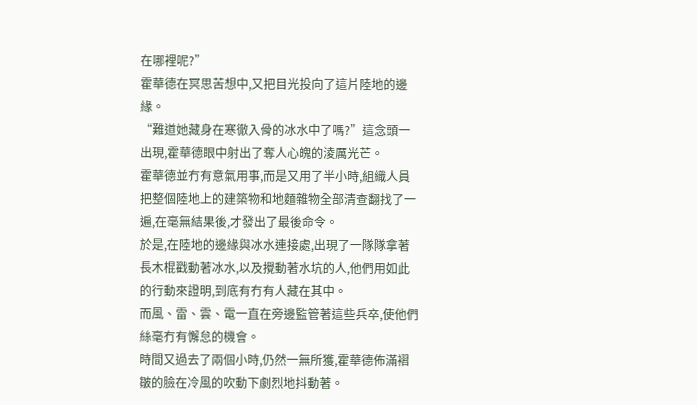在哪裡呢?”
霍華德在冥思苦想中,又把目光投向了這片陸地的邊緣。
“難道她藏身在寒徹入骨的冰水中了嗎?”這念頭一出現,霍華德眼中射出了奪人心魄的淩厲光芒。
霍華德並冇有意氣用事,而是又用了半小時,組織人員把整個陸地上的建築物和地麵雜物全部清查翻找了一遍,在毫無結果後,才發出了最後命令。
於是,在陸地的邊緣與冰水連接處,出現了一隊隊拿著長木棍戳動著冰水,以及攪動著水坑的人,他們用如此的行動來證明,到底有冇有人藏在其中。
而風、雷、雲、電一直在旁邊監管著這些兵卒,使他們絲毫冇有懈怠的機會。
時間又過去了兩個小時,仍然一無所獲,霍華德佈滿褶皺的臉在冷風的吹動下劇烈地抖動著。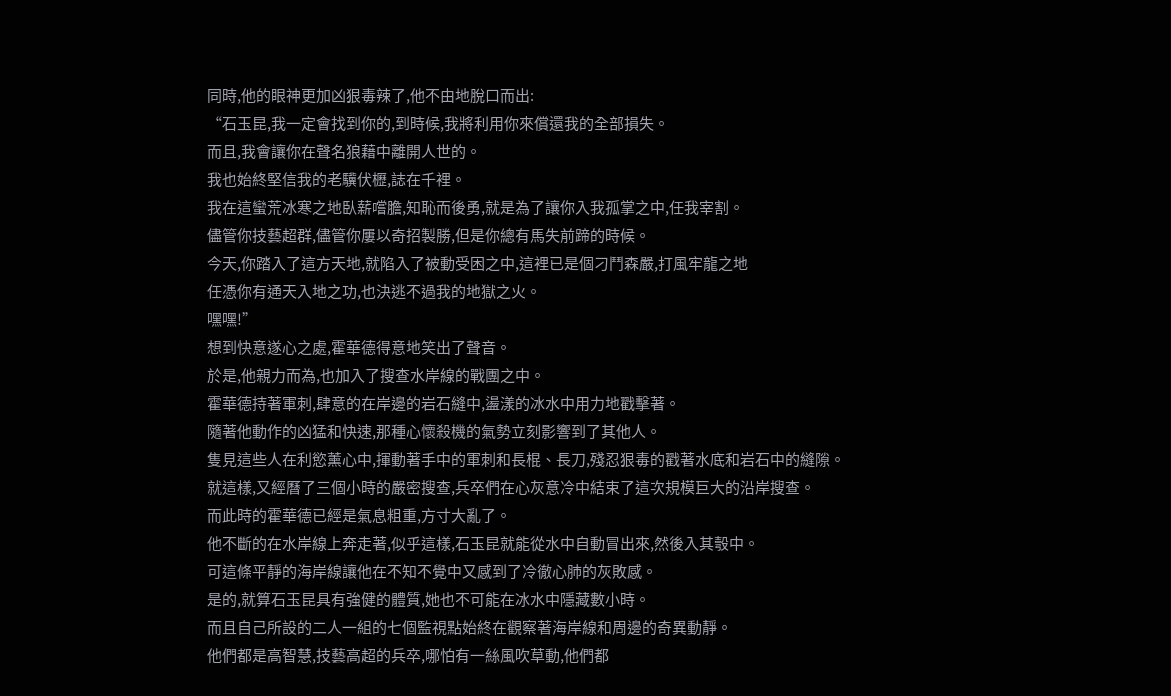同時,他的眼神更加凶狠毒辣了,他不由地脫口而出:
“石玉昆,我一定會找到你的,到時候,我將利用你來償還我的全部損失。
而且,我會讓你在聲名狼藉中離開人世的。
我也始終堅信我的老驥伏櫪,誌在千裡。
我在這蠻荒冰寒之地臥薪嚐膽,知恥而後勇,就是為了讓你入我孤掌之中,任我宰割。
儘管你技藝超群,儘管你屢以奇招製勝,但是你總有馬失前蹄的時候。
今天,你踏入了這方天地,就陷入了被動受困之中,這裡已是個刁鬥森嚴,打風牢龍之地
任憑你有通天入地之功,也決逃不過我的地獄之火。
嘿嘿!”
想到快意遂心之處,霍華德得意地笑出了聲音。
於是,他親力而為,也加入了搜查水岸線的戰團之中。
霍華德持著軍刺,肆意的在岸邊的岩石縫中,盪漾的冰水中用力地戳擊著。
隨著他動作的凶猛和快速,那種心懷殺機的氣勢立刻影響到了其他人。
隻見這些人在利慾薰心中,揮動著手中的軍刺和長棍、長刀,殘忍狠毒的戳著水底和岩石中的縫隙。
就這樣,又經曆了三個小時的嚴密搜查,兵卒們在心灰意冷中結束了這次規模巨大的沿岸搜查。
而此時的霍華德已經是氣息粗重,方寸大亂了。
他不斷的在水岸線上奔走著,似乎這樣,石玉昆就能從水中自動冒出來,然後入其彀中。
可這條平靜的海岸線讓他在不知不覺中又感到了冷徹心肺的灰敗感。
是的,就算石玉昆具有強健的體質,她也不可能在冰水中隱藏數小時。
而且自己所設的二人一組的七個監視點始終在觀察著海岸線和周邊的奇異動靜。
他們都是高智慧,技藝高超的兵卒,哪怕有一絲風吹草動,他們都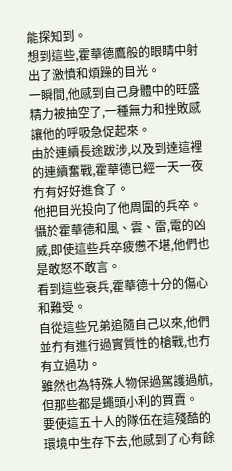能探知到。
想到這些,霍華德鷹般的眼睛中射出了激憤和煩躁的目光。
一瞬間,他感到自己身體中的旺盛精力被抽空了,一種無力和挫敗感讓他的呼吸急促起來。
由於連續長途跋涉,以及到達這裡的連續奮戰,霍華德已經一天一夜冇有好好進食了。
他把目光投向了他周圍的兵卒。
懾於霍華德和風、雲、雷,電的凶威,即使這些兵卒疲憊不堪,他們也是敢怒不敢言。
看到這些衰兵,霍華德十分的傷心和難受。
自從這些兄弟追隨自己以來,他們並冇有進行過實質性的槍戰,也冇有立過功。
雖然也為特殊人物保過駕護過航,但那些都是蠅頭小利的買賣。
要使這五十人的隊伍在這殘酷的環境中生存下去,他感到了心有餘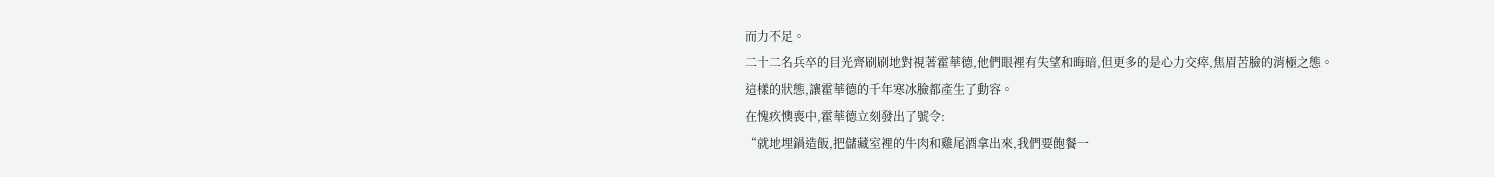而力不足。
二十二名兵卒的目光齊刷刷地對視著霍華德,他們眼裡有失望和晦暗,但更多的是心力交瘁,焦眉苦臉的消極之態。
這樣的狀態,讓霍華德的千年寒冰臉都產生了動容。
在愧疚懊喪中,霍華德立刻發出了號令:
“就地埋鍋造飯,把儲藏室裡的牛肉和雞尾酒拿出來,我們要飽餐一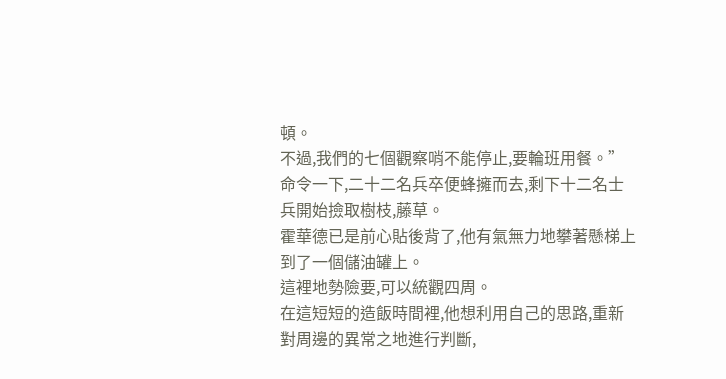頓。
不過,我們的七個觀察哨不能停止,要輪班用餐。”
命令一下,二十二名兵卒便蜂擁而去,剩下十二名士兵開始撿取樹枝,藤草。
霍華德已是前心貼後背了,他有氣無力地攀著懸梯上到了一個儲油罐上。
這裡地勢險要,可以統觀四周。
在這短短的造飯時間裡,他想利用自己的思路,重新對周邊的異常之地進行判斷,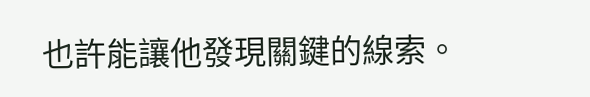也許能讓他發現關鍵的線索。